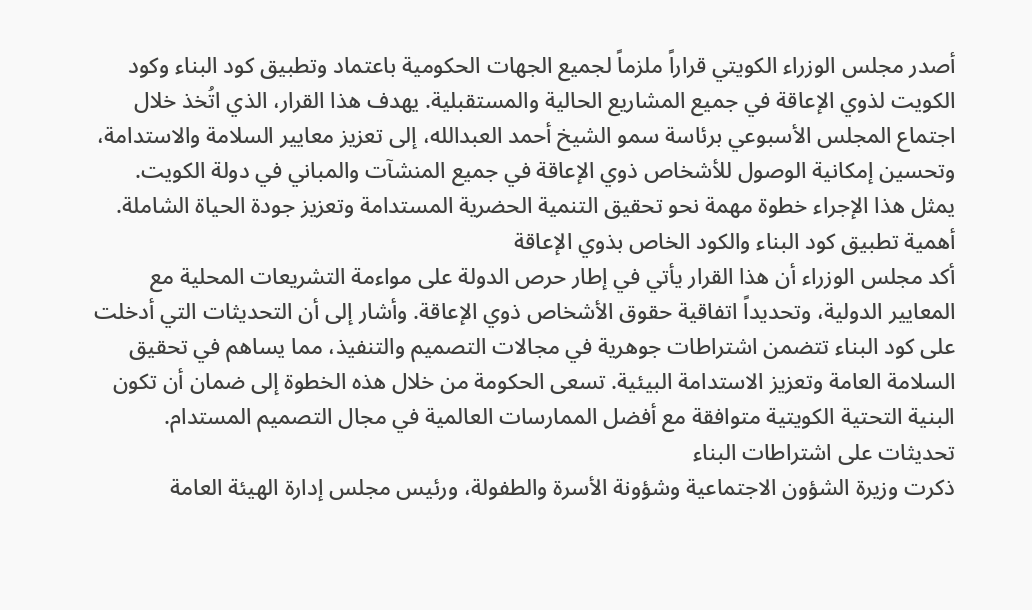أصدر مجلس الوزراء الكويتي قراراً ملزماً لجميع الجهات الحكومية باعتماد وتطبيق كود البناء وكود الكويت لذوي الإعاقة في جميع المشاريع الحالية والمستقبلية. يهدف هذا القرار، الذي اتُخذ خلال اجتماع المجلس الأسبوعي برئاسة سمو الشيخ أحمد العبدالله، إلى تعزيز معايير السلامة والاستدامة، وتحسين إمكانية الوصول للأشخاص ذوي الإعاقة في جميع المنشآت والمباني في دولة الكويت. يمثل هذا الإجراء خطوة مهمة نحو تحقيق التنمية الحضرية المستدامة وتعزيز جودة الحياة الشاملة.
أهمية تطبيق كود البناء والكود الخاص بذوي الإعاقة
أكد مجلس الوزراء أن هذا القرار يأتي في إطار حرص الدولة على مواءمة التشريعات المحلية مع المعايير الدولية، وتحديداً اتفاقية حقوق الأشخاص ذوي الإعاقة. وأشار إلى أن التحديثات التي أدخلت على كود البناء تتضمن اشتراطات جوهرية في مجالات التصميم والتنفيذ، مما يساهم في تحقيق السلامة العامة وتعزيز الاستدامة البيئية. تسعى الحكومة من خلال هذه الخطوة إلى ضمان أن تكون البنية التحتية الكويتية متوافقة مع أفضل الممارسات العالمية في مجال التصميم المستدام.
تحديثات على اشتراطات البناء
ذكرت وزيرة الشؤون الاجتماعية وشؤونة الأسرة والطفولة، ورئيس مجلس إدارة الهيئة العامة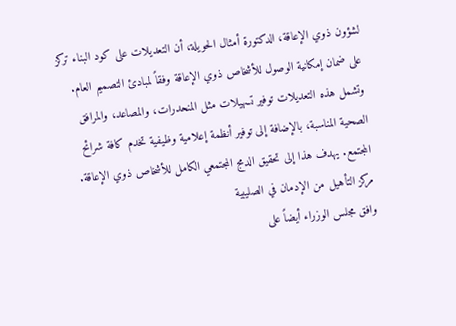لشؤون ذوي الإعاقة، الدكتورة أمثال الحويلة، أن التعديلات على كود البناء تركز على ضمان إمكانية الوصول للأشخاص ذوي الإعاقة وفقاً لمبادئ التصميم العام. وتشمل هذه التعديلات توفير تسهيلات مثل المنحدرات، والمصاعد، والمرافق الصحية المناسبة، بالإضافة إلى توفير أنظمة إعلامية وظيفية تخدم كافة شرائح المجتمع. يهدف هذا إلى تحقيق الدمج المجتمعي الكامل للأشخاص ذوي الإعاقة.
مركز التأهيل من الإدمان في الصليبية
وافق مجلس الوزراء أيضاً على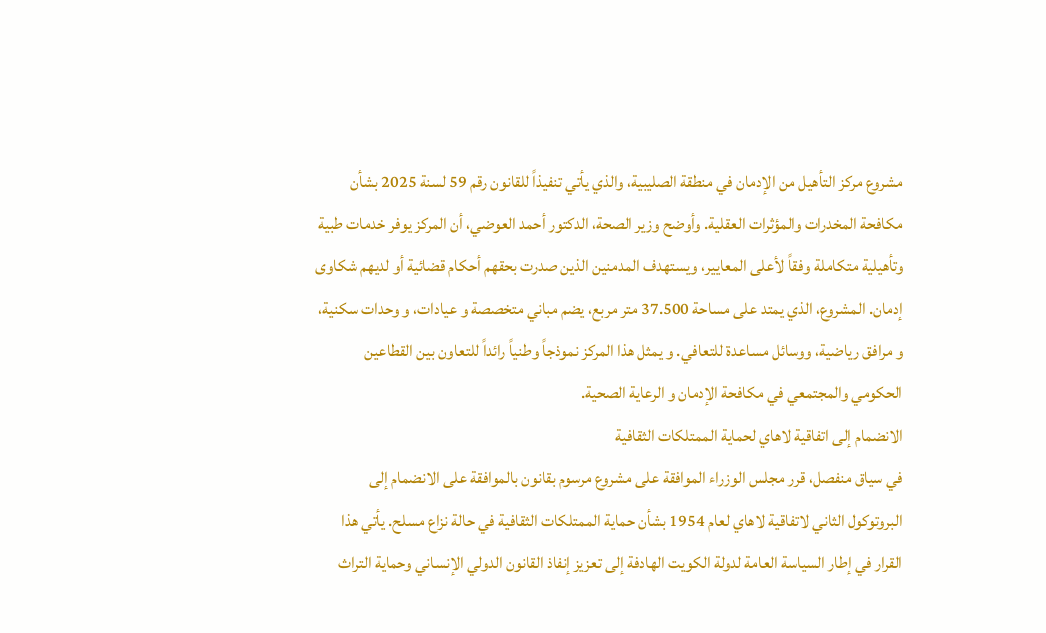مشروع مركز التأهيل من الإدمان في منطقة الصليبية، والذي يأتي تنفيذاً للقانون رقم 59 لسنة 2025 بشأن مكافحة المخدرات والمؤثرات العقلية. وأوضح وزير الصحة، الدكتور أحمد العوضي، أن المركز يوفر خدمات طبية وتأهيلية متكاملة وفقاً لأعلى المعايير، ويستهدف المدمنين الذين صدرت بحقهم أحكام قضائية أو لديهم شكاوى إدمان. المشروع، الذي يمتد على مساحة 37.500 متر مربع، يضم مباني متخصصة و عيادات، و وحدات سكنية، و مرافق رياضية، ووسائل مساعدة للتعافي. و يمثل هذا المركز نموذجاً وطنياً رائداً للتعاون بين القطاعين الحكومي والمجتمعي في مكافحة الإدمان و الرعاية الصحية.
الانضمام إلى اتفاقية لاهاي لحماية الممتلكات الثقافية
في سياق منفصل، قرر مجلس الوزراء الموافقة على مشروع مرسوم بقانون بالموافقة على الانضمام إلى البروتوكول الثاني لاتفاقية لاهاي لعام 1954 بشأن حماية الممتلكات الثقافية في حالة نزاع مسلح. يأتي هذا القرار في إطار السياسة العامة لدولة الكويت الهادفة إلى تعزيز إنفاذ القانون الدولي الإنساني وحماية التراث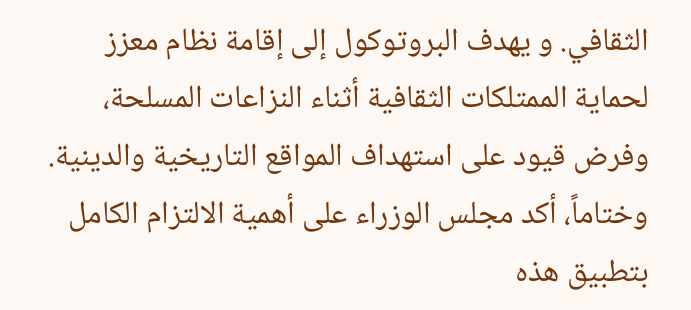الثقافي. و يهدف البروتوكول إلى إقامة نظام معزز لحماية الممتلكات الثقافية أثناء النزاعات المسلحة، وفرض قيود على استهداف المواقع التاريخية والدينية.
وختاماً، أكد مجلس الوزراء على أهمية الالتزام الكامل بتطبيق هذه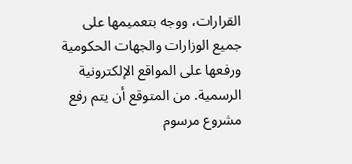القرارات، ووجه بتعميمها على جميع الوزارات والجهات الحكومية ورفعها على المواقع الإلكترونية الرسمية. من المتوقع أن يتم رفع مشروع مرسوم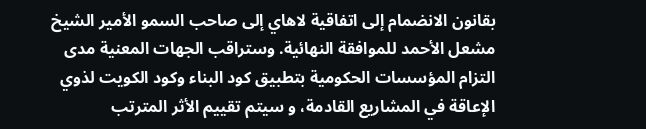بقانون الانضمام إلى اتفاقية لاهاي إلى صاحب السمو الأمير الشيخ مشعل الأحمد للموافقة النهائية. وستراقب الجهات المعنية مدى التزام المؤسسات الحكومية بتطبيق كود البناء وكود الكويت لذوي الإعاقة في المشاريع القادمة، و سيتم تقييم الأثر المترتب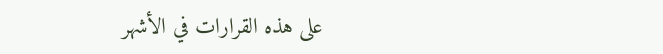على هذه القرارات في الأشهر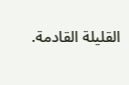القليلة القادمة.